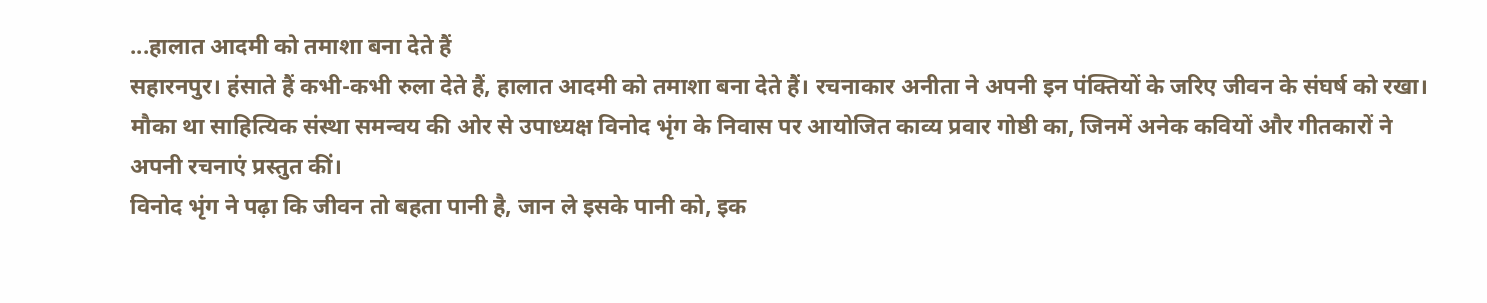...हालात आदमी को तमाशा बना देते हैं
सहारनपुर। हंसाते हैं कभी-कभी रुला देते हैं, हालात आदमी को तमाशा बना देते हैं। रचनाकार अनीता ने अपनी इन पंक्तियों के जरिए जीवन के संघर्ष को रखा। मौका था साहित्यिक संस्था समन्वय की ओर से उपाध्यक्ष विनोद भृंग के निवास पर आयोजित काव्य प्रवार गोष्ठी का, जिनमें अनेक कवियों और गीतकारों ने अपनी रचनाएं प्रस्तुत कीं।
विनोद भृंग ने पढ़ा कि जीवन तो बहता पानी है, जान ले इसके पानी को, इक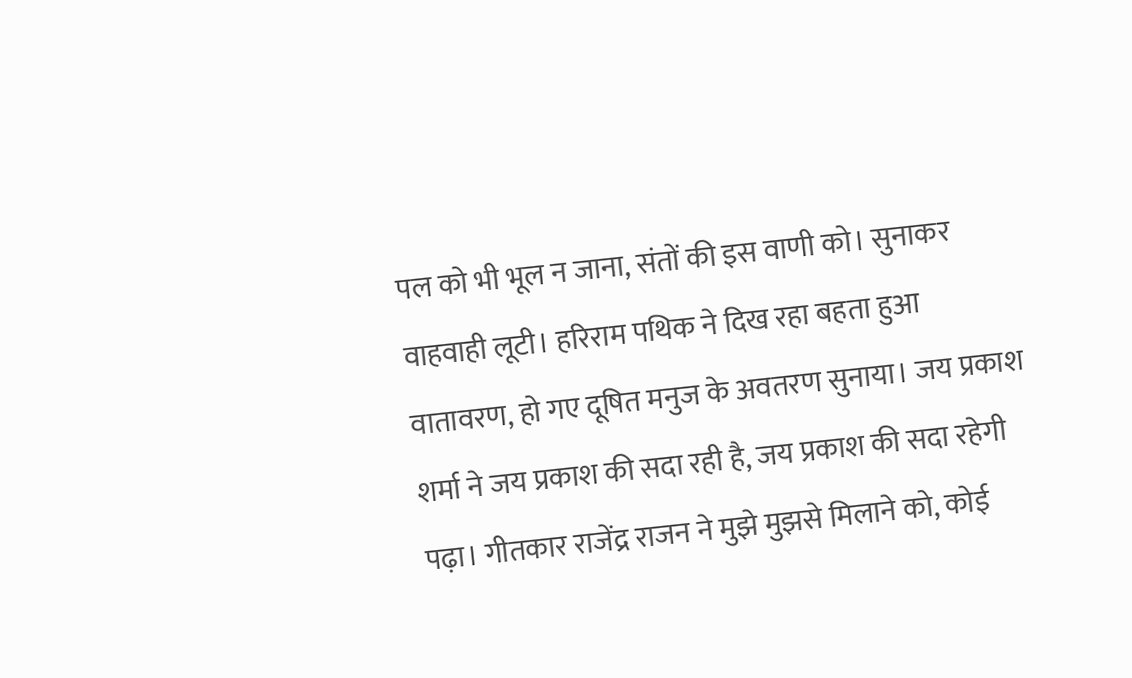पल को भी भूल न जाना, संतों की इस वाणी को। सुनाकर वाहवाही लूटी। हरिराम पथिक ने दिख रहा बहता हुआ वातावरण, हो गए दूषित मनुज के अवतरण सुनाया। जय प्रकाश शर्मा ने जय प्रकाश की सदा रही है, जय प्रकाश की सदा रहेगी पढ़ा। गीतकार राजेंद्र राजन ने मुझे मुझसे मिलाने को, कोई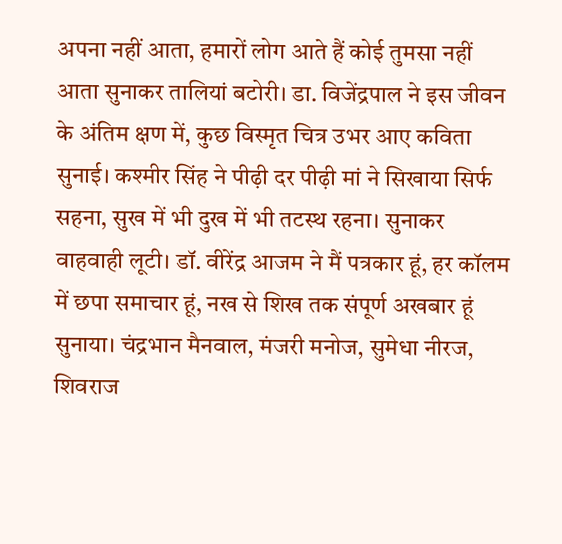अपना नहीं आता, हमारों लोग आते हैं कोई तुमसा नहीं आता सुनाकर तालियां बटोरी। डा. विजेंद्रपाल ने इस जीवन के अंतिम क्षण में, कुछ विस्मृत चित्र उभर आए कविता सुनाई। कश्मीर सिंह ने पीढ़ी दर पीढ़ी मां ने सिखाया सिर्फ सहना, सुख में भी दुख में भी तटस्थ रहना। सुनाकर वाहवाही लूटी। डॉ. वीरेंद्र आजम ने मैं पत्रकार हूं, हर कॉलम में छपा समाचार हूं, नख से शिख तक संपूर्ण अखबार हूं सुनाया। चंद्रभान मैनवाल, मंजरी मनोज, सुमेधा नीरज, शिवराज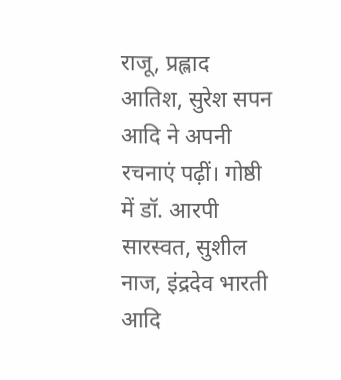राजू, प्रह्लाद आतिश, सुरेश सपन आदि ने अपनी रचनाएं पढ़ीं। गोष्ठी में डॉ. आरपी सारस्वत, सुशील नाज, इंद्रदेव भारती आदि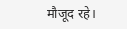मौजूद रहे।